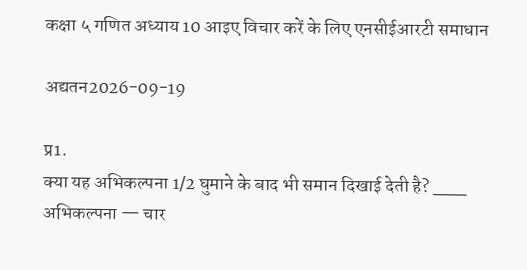कक्षा ५ गणित अध्याय 10 आइए विचार करें के लिए एनसीईआरटी समाधान

अद्यतन2026-09-19

प्र1.
क्या यह अभिकल्पना 1/2 घुमाने के बाद भी समान दिखाई देती है? ___
अभिकल्पना — चार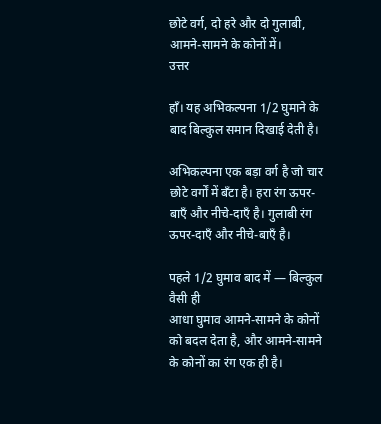छोटे वर्ग, दो हरे और दो गुलाबी, आमने-सामने के कोनों में।
उत्तर

हाँ। यह अभिकल्पना 1/2 घुमाने के बाद बिल्कुल समान दिखाई देती है।

अभिकल्पना एक बड़ा वर्ग है जो चार छोटे वर्गों में बँटा है। हरा रंग ऊपर-बाएँ और नीचे-दाएँ है। गुलाबी रंग ऊपर-दाएँ और नीचे-बाएँ है।

पहले 1/2 घुमाव बाद में — बिल्कुल वैसी ही
आधा घुमाव आमने-सामने के कोनों को बदल देता है, और आमने-सामने के कोनों का रंग एक ही है।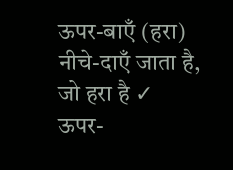ऊपर-बाएँ (हरा) नीचे-दाएँ जाता है, जो हरा है ✓
ऊपर-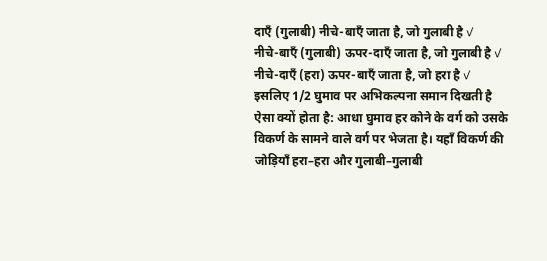दाएँ (गुलाबी) नीचे-बाएँ जाता है, जो गुलाबी है ✓
नीचे-बाएँ (गुलाबी) ऊपर-दाएँ जाता है, जो गुलाबी है ✓
नीचे-दाएँ (हरा) ऊपर-बाएँ जाता है, जो हरा है ✓
इसलिए 1/2 घुमाव पर अभिकल्पना समान दिखती है
ऐसा क्यों होता है: आधा घुमाव हर कोने के वर्ग को उसके विकर्ण के सामने वाले वर्ग पर भेजता है। यहाँ विकर्ण की जोड़ियाँ हरा–हरा और गुलाबी–गुलाबी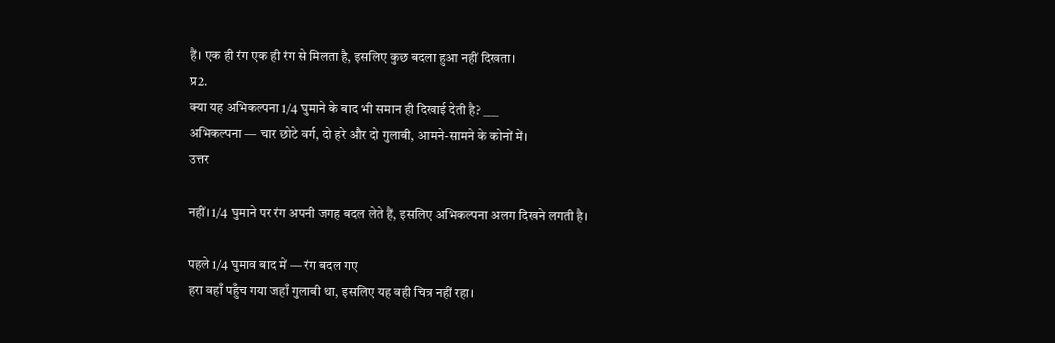हैं। एक ही रंग एक ही रंग से मिलता है, इसलिए कुछ बदला हुआ नहीं दिखता।
प्र2.
क्या यह अभिकल्पना 1/4 घुमाने के बाद भी समान ही दिखाई देती है? ___
अभिकल्पना — चार छोटे वर्ग, दो हरे और दो गुलाबी, आमने-सामने के कोनों में।
उत्तर

नहीं। 1/4 घुमाने पर रंग अपनी जगह बदल लेते हैं, इसलिए अभिकल्पना अलग दिखने लगती है।

पहले 1/4 घुमाव बाद में — रंग बदल गए
हरा वहाँ पहुँच गया जहाँ गुलाबी था, इसलिए यह वही चित्र नहीं रहा।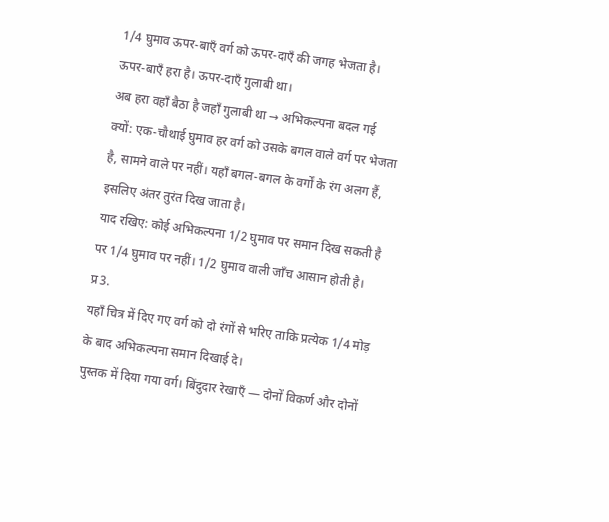1/4 घुमाव ऊपर-बाएँ वर्ग को ऊपर-दाएँ की जगह भेजता है।
ऊपर-बाएँ हरा है। ऊपर-दाएँ गुलाबी था।
अब हरा वहाँ बैठा है जहाँ गुलाबी था → अभिकल्पना बदल गई
क्यों: एक-चौथाई घुमाव हर वर्ग को उसके बगल वाले वर्ग पर भेजता है, सामने वाले पर नहीं। यहाँ बगल-बगल के वर्गों के रंग अलग हैं, इसलिए अंतर तुरंत दिख जाता है।
याद रखिए: कोई अभिकल्पना 1/2 घुमाव पर समान दिख सकती है पर 1/4 घुमाव पर नहीं। 1/2 घुमाव वाली जाँच आसान होती है।
प्र3.
यहाँ चित्र में दिए गए वर्ग को दो रंगों से भरिए ताकि प्रत्येक 1/4 मोड़ के बाद अभिकल्पना समान दिखाई दे।
पुस्तक में दिया गया वर्ग। बिंदुदार रेखाएँ — दोनों विकर्ण और दोनों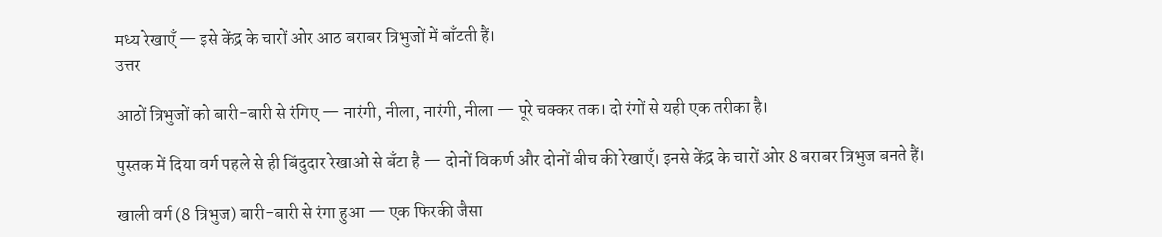मध्य रेखाएँ — इसे केंद्र के चारों ओर आठ बराबर त्रिभुजों में बाँटती हैं।
उत्तर

आठों त्रिभुजों को बारी-बारी से रंगिए — नारंगी, नीला, नारंगी, नीला — पूरे चक्कर तक। दो रंगों से यही एक तरीका है।

पुस्तक में दिया वर्ग पहले से ही बिंदुदार रेखाओं से बँटा है — दोनों विकर्ण और दोनों बीच की रेखाएँ। इनसे केंद्र के चारों ओर 8 बराबर त्रिभुज बनते हैं।

खाली वर्ग (8 त्रिभुज) बारी-बारी से रंगा हुआ — एक फिरकी जैसा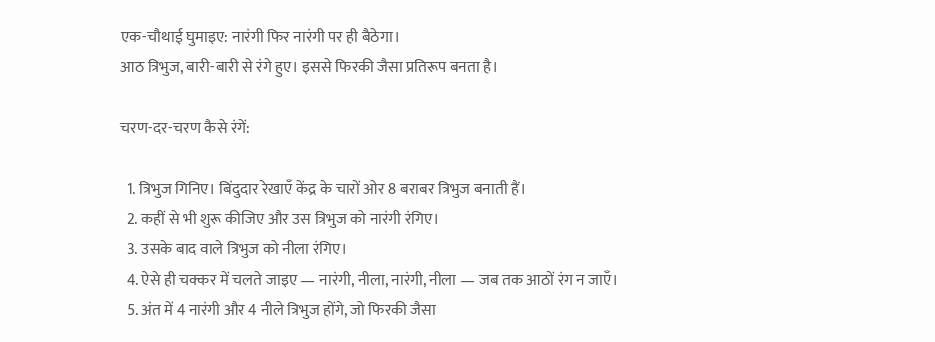एक-चौथाई घुमाइए: नारंगी फिर नारंगी पर ही बैठेगा।
आठ त्रिभुज, बारी-बारी से रंगे हुए। इससे फिरकी जैसा प्रतिरूप बनता है।

चरण-दर-चरण कैसे रंगें:

  1. त्रिभुज गिनिए। बिंदुदार रेखाएँ केंद्र के चारों ओर 8 बराबर त्रिभुज बनाती हैं।
  2. कहीं से भी शुरू कीजिए और उस त्रिभुज को नारंगी रंगिए।
  3. उसके बाद वाले त्रिभुज को नीला रंगिए।
  4. ऐसे ही चक्कर में चलते जाइए — नारंगी, नीला, नारंगी, नीला — जब तक आठों रंग न जाएँ।
  5. अंत में 4 नारंगी और 4 नीले त्रिभुज होंगे, जो फिरकी जैसा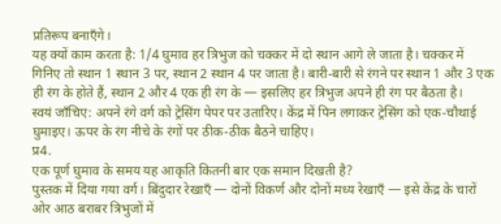प्रतिरूप बनाएँगे।
यह क्यों काम करता है: 1/4 घुमाव हर त्रिभुज को चक्कर में दो स्थान आगे ले जाता है। चक्कर में गिनिए तो स्थान 1 स्थान 3 पर, स्थान 2 स्थान 4 पर जाता है। बारी-बारी से रंगने पर स्थान 1 और 3 एक ही रंग के होते हैं, स्थान 2 और 4 एक ही रंग के — इसलिए हर त्रिभुज अपने ही रंग पर बैठता है।
स्वयं जाँचिए: अपने रंगे वर्ग को ट्रेसिंग पेपर पर उतारिए। केंद्र में पिन लगाकर ट्रेसिंग को एक-चौथाई घुमाइए। ऊपर के रंग नीचे के रंगों पर ठीक-ठीक बैठने चाहिए।
प्र4.
एक पूर्ण घुमाव के समय यह आकृति कितनी बार एक समान दिखती है?
पुस्तक में दिया गया वर्ग। बिंदुदार रेखाएँ — दोनों विकर्ण और दोनों मध्य रेखाएँ — इसे केंद्र के चारों ओर आठ बराबर त्रिभुजों में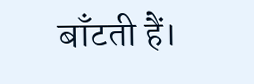बाँटती हैं।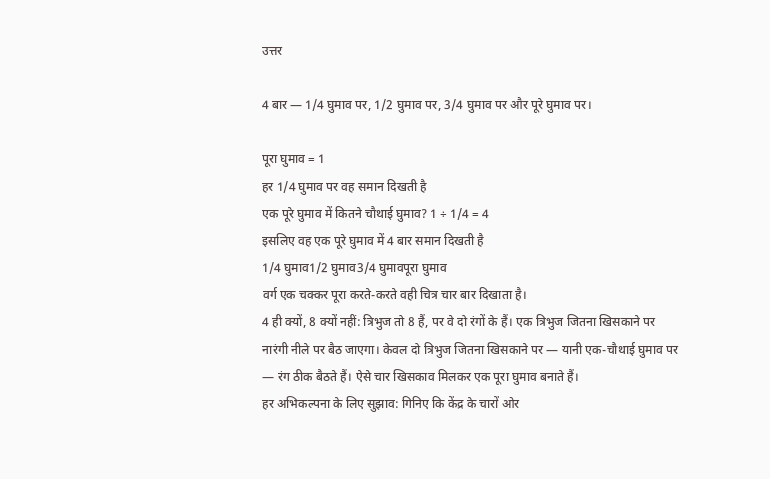उत्तर

4 बार — 1/4 घुमाव पर, 1/2 घुमाव पर, 3/4 घुमाव पर और पूरे घुमाव पर।

पूरा घुमाव = 1
हर 1/4 घुमाव पर वह समान दिखती है
एक पूरे घुमाव में कितने चौथाई घुमाव? 1 ÷ 1/4 = 4
इसलिए वह एक पूरे घुमाव में 4 बार समान दिखती है
1/4 घुमाव1/2 घुमाव3/4 घुमावपूरा घुमाव
वर्ग एक चक्कर पूरा करते-करते वही चित्र चार बार दिखाता है।
4 ही क्यों, 8 क्यों नहीं: त्रिभुज तो 8 हैं, पर वे दो रंगों के हैं। एक त्रिभुज जितना खिसकाने पर नारंगी नीले पर बैठ जाएगा। केवल दो त्रिभुज जितना खिसकाने पर — यानी एक-चौथाई घुमाव पर — रंग ठीक बैठते हैं। ऐसे चार खिसकाव मिलकर एक पूरा घुमाव बनाते हैं।
हर अभिकल्पना के लिए सुझाव: गिनिए कि केंद्र के चारों ओर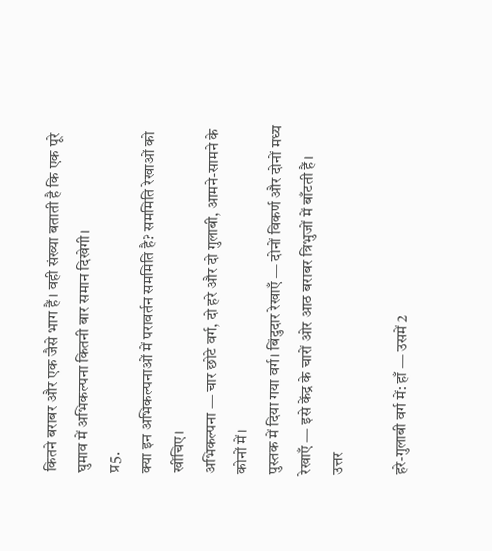कितने बराबर और एक जैसे भाग हैं। वही संख्या बताती है कि एक पूरे घुमाव में अभिकल्पना कितनी बार समान दिखेगी।
प्र5.
क्या इन अभिकल्पनाओं में परावर्तन सममिति है? सममिति रेखाओं को खींचिए।
अभिकल्पना — चार छोटे वर्ग, दो हरे और दो गुलाबी, आमने-सामने के कोनों में।
पुस्तक में दिया गया वर्ग। बिंदुदार रेखाएँ — दोनों विकर्ण और दोनों मध्य रेखाएँ — इसे केंद्र के चारों ओर आठ बराबर त्रिभुजों में बाँटती हैं।
उत्तर

हरे-गुलाबी वर्ग में: हाँ — उसमें 2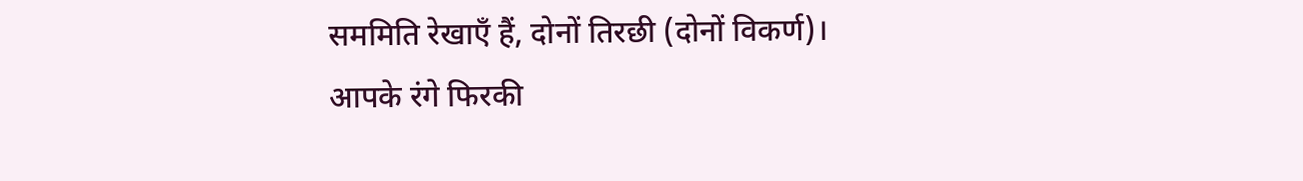सममिति रेखाएँ हैं, दोनों तिरछी (दोनों विकर्ण)। आपके रंगे फिरकी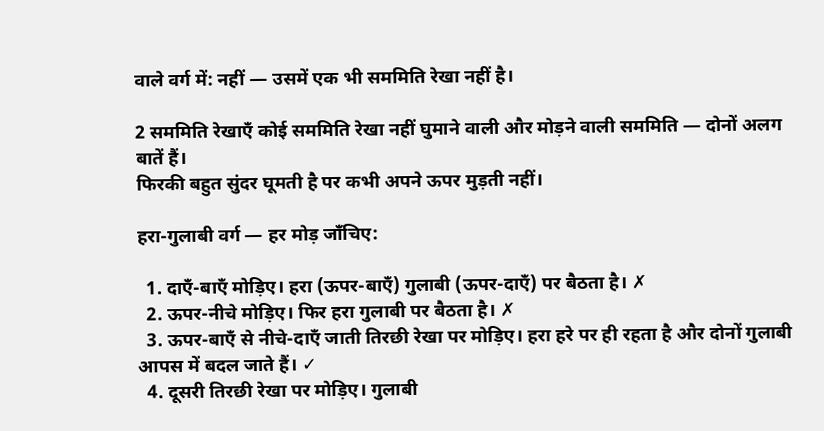वाले वर्ग में: नहीं — उसमें एक भी सममिति रेखा नहीं है।

2 सममिति रेखाएँ कोई सममिति रेखा नहीं घुमाने वाली और मोड़ने वाली सममिति — दोनों अलग बातें हैं।
फिरकी बहुत सुंदर घूमती है पर कभी अपने ऊपर मुड़ती नहीं।

हरा-गुलाबी वर्ग — हर मोड़ जाँचिए:

  1. दाएँ-बाएँ मोड़िए। हरा (ऊपर-बाएँ) गुलाबी (ऊपर-दाएँ) पर बैठता है। ✗
  2. ऊपर-नीचे मोड़िए। फिर हरा गुलाबी पर बैठता है। ✗
  3. ऊपर-बाएँ से नीचे-दाएँ जाती तिरछी रेखा पर मोड़िए। हरा हरे पर ही रहता है और दोनों गुलाबी आपस में बदल जाते हैं। ✓
  4. दूसरी तिरछी रेखा पर मोड़िए। गुलाबी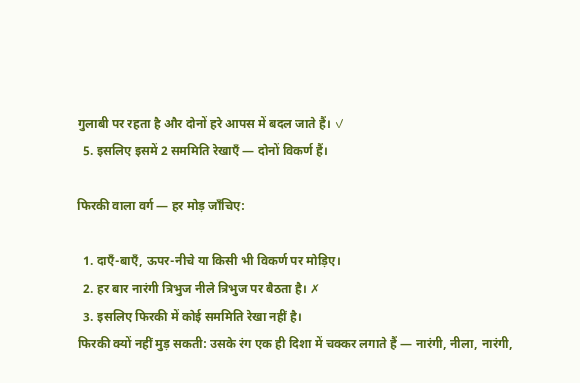गुलाबी पर रहता है और दोनों हरे आपस में बदल जाते हैं। ✓
  5. इसलिए इसमें 2 सममिति रेखाएँ — दोनों विकर्ण हैं।

फिरकी वाला वर्ग — हर मोड़ जाँचिए:

  1. दाएँ-बाएँ, ऊपर-नीचे या किसी भी विकर्ण पर मोड़िए।
  2. हर बार नारंगी त्रिभुज नीले त्रिभुज पर बैठता है। ✗
  3. इसलिए फिरकी में कोई सममिति रेखा नहीं है।
फिरकी क्यों नहीं मुड़ सकती: उसके रंग एक ही दिशा में चक्कर लगाते हैं — नारंगी, नीला, नारंगी,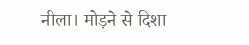नीला। मोड़ने से दिशा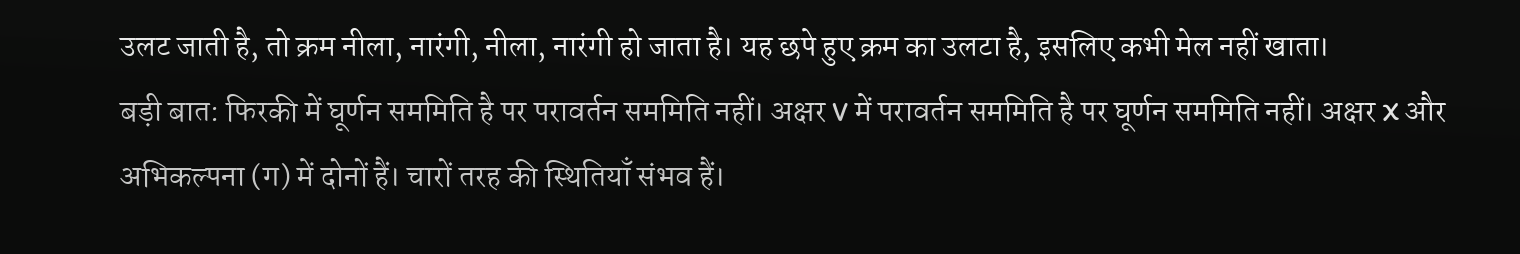उलट जाती है, तो क्रम नीला, नारंगी, नीला, नारंगी हो जाता है। यह छपे हुए क्रम का उलटा है, इसलिए कभी मेल नहीं खाता।
बड़ी बात: फिरकी में घूर्णन सममिति है पर परावर्तन सममिति नहीं। अक्षर V में परावर्तन सममिति है पर घूर्णन सममिति नहीं। अक्षर X और अभिकल्पना (ग) में दोनों हैं। चारों तरह की स्थितियाँ संभव हैं।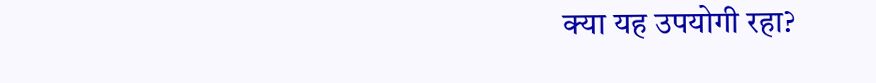क्या यह उपयोगी रहा?